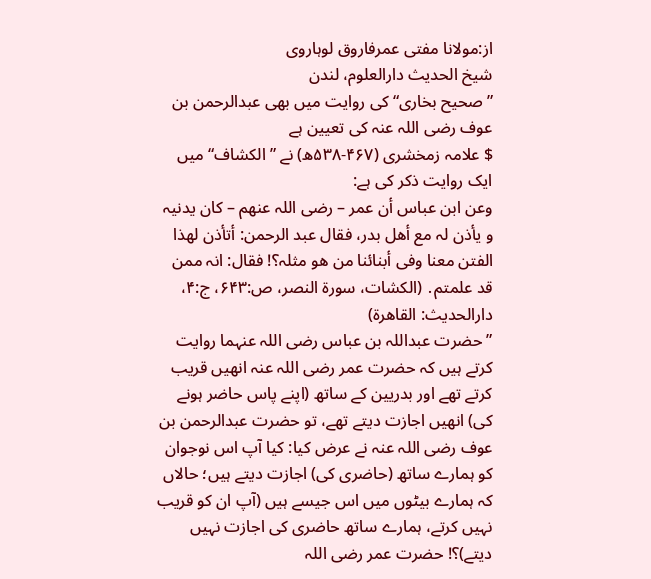از:مولانا مفتی عمرفاروق لوہاروی
شیخ الحدیث دارالعلوم، لندن
” صحیح بخاری“ کی روایت میں بھی عبدالرحمن بن عوف رضی اللہ عنہ کی تعیین ہے
$ علامہ زمخشری (۴۶۷-۵۳۸ھ) نے ”الکشاف“ میں ایک روایت ذکر کی ہے:
وعن ابن عباس أن عمر – رضی اللہ عنھم – کان یدنیہ و یأذن لہ مع أھل بدر، فقال عبد الرحمن: أتأذن لھذا الفتن معنا وفی أبنائنا من ھو مثلہ؟! فقال: انہ ممن قد علمتم․ (الکشات، سورة النصر، ص:۶۴۳، ج:۴، دارالحدیث: القاھرة)
”حضرت عبداللہ بن عباس رضی اللہ عنہما روایت کرتے ہیں کہ حضرت عمر رضی اللہ عنہ انھیں قریب کرتے تھے اور بدریین کے ساتھ (اپنے پاس حاضر ہونے کی) انھیں اجازت دیتے تھے، تو حضرت عبدالرحمن بن عوف رضی اللہ عنہ نے عرض کیا: کیا آپ اس نوجوان کو ہمارے ساتھ (حاضری کی) اجازت دیتے ہیں؛ حالاں کہ ہمارے بیٹوں میں اس جیسے ہیں (آپ ان کو قریب نہیں کرتے، ہمارے ساتھ حاضری کی اجازت نہیں دیتے)؟! حضرت عمر رضی اللہ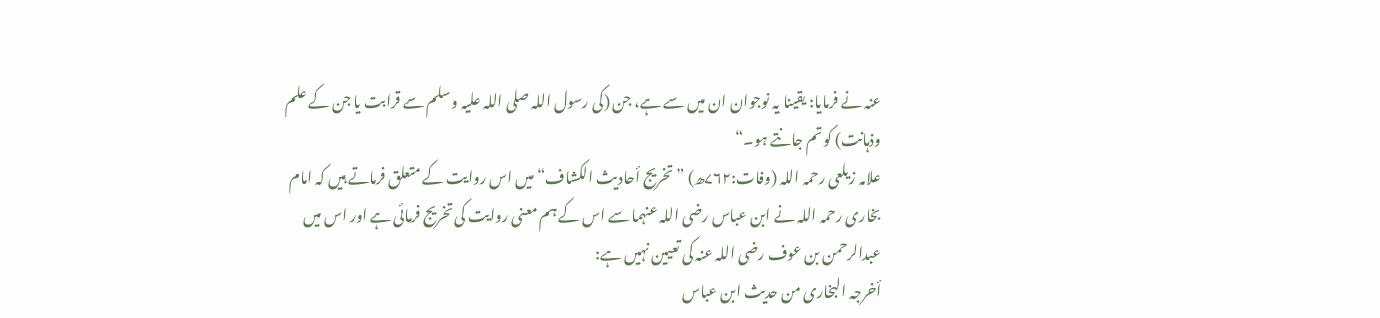عنہ نے فرمایا: یقینا یہ نوجوان ان میں سے ہے، جن (کی رسول اللہ صلی اللہ علیہ وسلم سے قرابت یا جن کے علم وذہانت) کو تم جانتے ہو۔“
علامہ زیلعی رحمہ اللہ (وفات:۷۶۲ھ) ”تخریج أحادیث الکشاف“ میں اس روایت کے متعلق فرماتے ہیں کہ امام بخاری رحمہ اللہ نے ابن عباس رضی اللہ عنہما سے اس کے ہم معنی روایت کی تخریج فرمائی ہے اور اس میں عبدالرحمن بن عوف رضی اللہ عنہ کی تعیین نہیں ہے:
أخرجہ البخاری من حدیث ابن عباس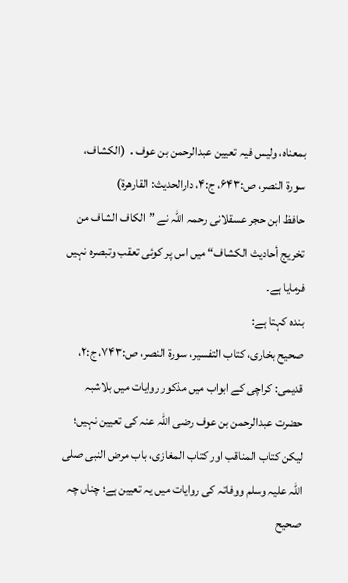بمعناہ، ولیس فیہ تعیین عبدالرحمن بن عوف․ (الکشاف، سورة النصر، ص:۶۴۳، ج:۴، دارالحدیث: القارھرة)
حافظ ابن حجر عسقلانی رحمہ اللہ نے ”الکاف الشاف من تخریج أحادیث الکشاف“ میں اس پر کوئی تعقب وتبصرہ نہیں فرمایا ہے۔
بندہ کہتا ہے:
صحیح بخاری، کتاب التفسیر، سورة النصر، ص:۷۴۳، ج:۲، قدیمی: کراچی کے ابواب میں مذکور روایات میں بلاشبہ حضرت عبدالرحمن بن عوف رضی اللہ عنہ کی تعیین نہیں؛ لیکن کتاب المناقب اور کتاب المغازی، باب مرض النبی صلی اللہ علیہ وسلم ووفاتہ کی روایات میں یہ تعیین ہے؛ چناں چہ صحیح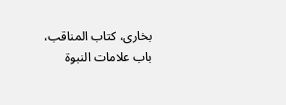بخاری، کتاب المناقب، باب علامات النبوة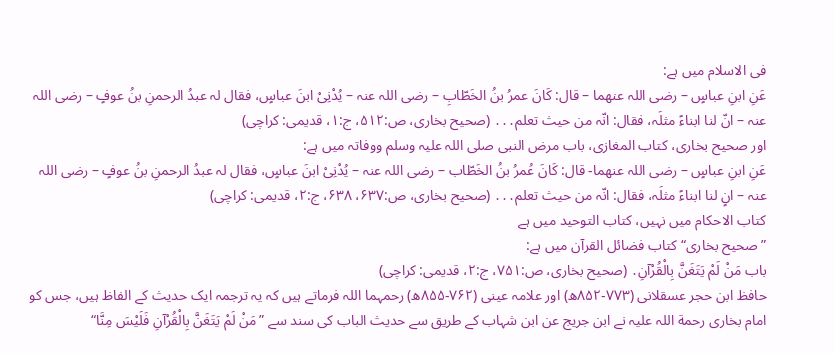فی الاسلام میں ہے:
عَنِ ابنِ عباسٍ – رضی اللہ عنھما – قال: کَانَ عمرُ بنُ الخَطّابِ – رضی اللہ عنہ – یُدْنِیْ ابنَ عباسٍ، فقال لہ عبدُ الرحمنِ بنُ عوفٍ – رضی اللہ عنہ – انّ لنا ابناءً مثلَہ، فقال: انّہ من حیث تعلم․․․ (صحیح بخاری، ص:۵۱۲، ج:۱، قدیمی: کراچی)
اور صحیح بخاری، کتاب المغازی، باب مرض النبی صلی اللہ علیہ وسلم ووفاتہ میں ہے:
عَنِ ابنِ عباسٍ – رضی اللہ عنھما- قال: کَانَ عُمرُ بنُ الخَطّاب – رضی اللہ عنہ – یُدْنِیْ ابنَ عباسٍ، فقال لہ عبدُ الرحمنِ بنُ عوفٍ – رضی اللہ عنہ – انٍ لنا ابناءً مثلَہ، فقال: انّہ من حیث تعلم․․․ (صحیح بخاری، ص:۶۳۷، ۶۳۸، ج:۲، قدیمی: کراچی)
کتاب الاحکام میں نہیں، کتاب التوحید میں ہے
”صحیح بخاری“ کتاب فضائل القرآن میں ہے:
باب مَنْ لَمْ یَتَغَنَّ بِالْقُرْآنِ․ (صحیح بخاری، ص:۷۵۱، ج:۲، قدیمی: کراچی)
حافظ ابن حجر عسقلانی (۷۷۳-۸۵۲ھ) اور علامہ عینی (۷۶۲-۸۵۵ھ) رحمہما اللہ فرماتے ہیں کہ یہ ترجمہ ایک حدیث کے الفاظ ہیں، جس کو امام بخاری رحمة اللہ علیہ نے ابن جریج عن ابن شہاب کے طریق سے حدیث الباب کی سند سے ”مَنْ لَمْ یَتَغَنَّ بِالْقُرْآنِ فَلَیْسَ مِنَّا“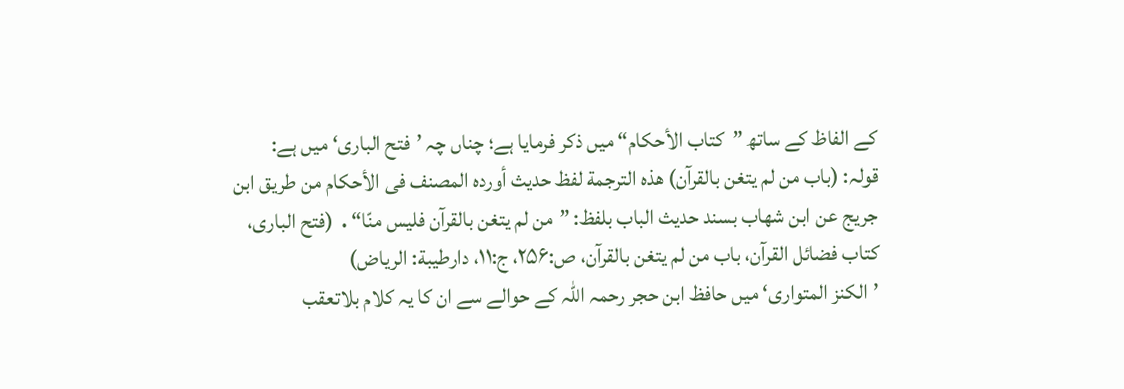کے الفاظ کے ساتھ ”کتاب الأحکام“ میں ذکر فرمایا ہے؛ چناں چہ ’فتح الباری‘ میں ہے:
قولہ: (باب من لم یتغن بالقرآن) ھذہ الترجمة لفظ حدیث أوردہ المصنف فی الأحکام من طریق ابن جریج عن ابن شھاب بسند حدیث الباب بلفظ: ”من لم یتغن بالقرآن فلیس منّا“․ (فتح الباری، کتاب فضائل القرآن، باب من لم یتغن بالقرآن، ص:۲۵۶، ج:۱۱، دارطیبة: الریاض)
’الکنز المتواری‘ میں حافظ ابن حجر رحمہ اللہ کے حوالے سے ان کا یہ کلام بلاتعقب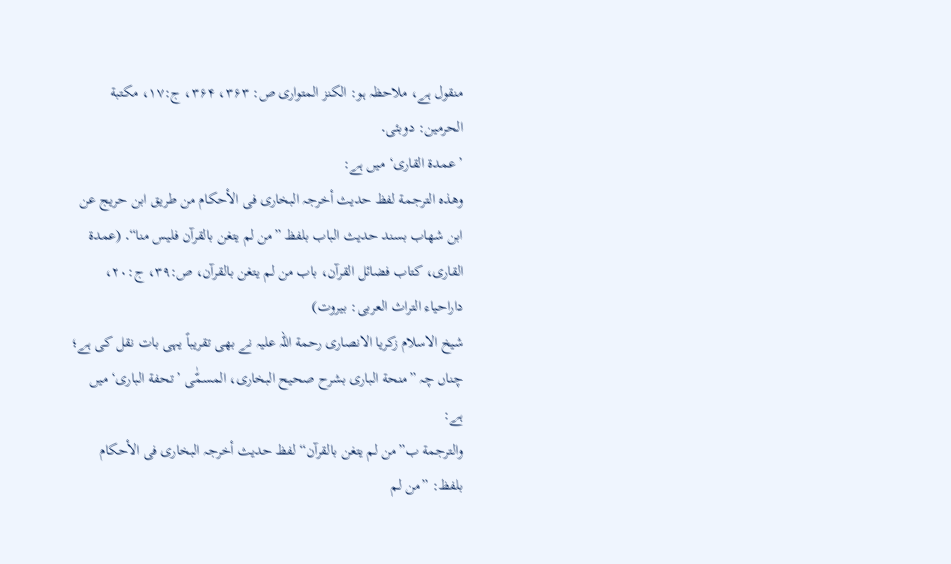منقول ہے، ملاحظہ ہو: الکنز المتواری ص: ۳۶۳، ۳۶۴، ج:۱۷، مکتبة الحرمین: دوبئی․
’عمدة القاری‘ میں ہے:
وھذہ الترجمة لفظ حدیث أخرجہ البخاری فی الأحکام من طریق ابن حریج عن ابن شھاب بسند حدیث الباب بلفظ ”من لم یتغن بالقرآن فلیس منا“․ (عمدة القاری، کتاب فضائل القرآن، باب من لم یتغن بالقرآن، ص:۳۹، ج:۲۰، داراحیاء التراث العربی: بیروت)
شیخ الاسلام زکریا الانصاری رحمة اللہ علیہ نے بھی تقریباً یہی بات نقل کی ہے؛ چناں چہ ”منحة الباری بشرح صحیح البخاری، المسمّٰی ’تحفة الباری‘ میں ہے:
والترجمة ب”من لم یتغن بالقرآن“ لفظ حدیث أخرجہ البخاری فی الأحکام بلفظ: ”من لم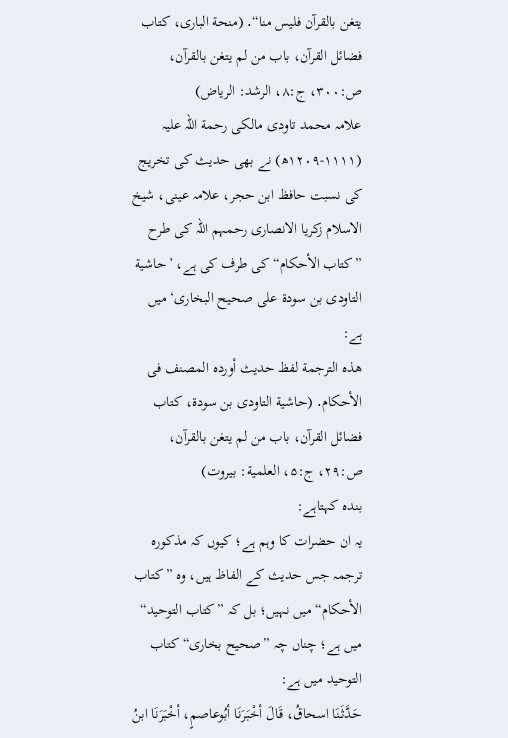یتغن بالقرآن فلیس منا“․ (منحة الباری، کتاب فضائل القرآن، باب من لم یتغن بالقرآن، ص:۳۰۰، ج:۸، الرشد: الریاض)
علامہ محمد تاودی مالکی رحمة اللہ علیہ (۱۱۱۱-۱۲۰۹ھ) نے بھی حدیث کی تخریج کی نسبت حافظ ابن حجر، علامہ عینی، شیخ الاسلام زکریا الانصاری رحمہم اللہ کی طرح ”کتاب الأحکام“ کی طرف کی ہے، ’حاشیة التاودی بن سودة علی صحیح البخاری‘ میں ہے:
ھذہ الترجمة لفظ حدیث أوردہ المصنف فی الأحکام․ (حاشیة التاودی بن سودة، کتاب فضائل القرآن، باب من لم یتغن بالقرآن، ص:۲۹، ج:۵، العلمیة: بیروت)
بندہ کہتاہے:
یہ ان حضرات کا وہم ہے؛ کیوں کہ مذکورہ ترجمہ جس حدیث کے الفاظ ہیں، وہ ”کتاب الأحکام“ میں نہیں؛ بل کہ ”کتاب التوحید“ میں ہے؛ چناں چہ ”صحیح بخاری“ کتاب التوحید میں ہے:
حَدَّثَنَا اسحاقُ، قَالَ أخْبَرَنَا أبُوعاصمٍ، أخْبَرَنَا ابنُ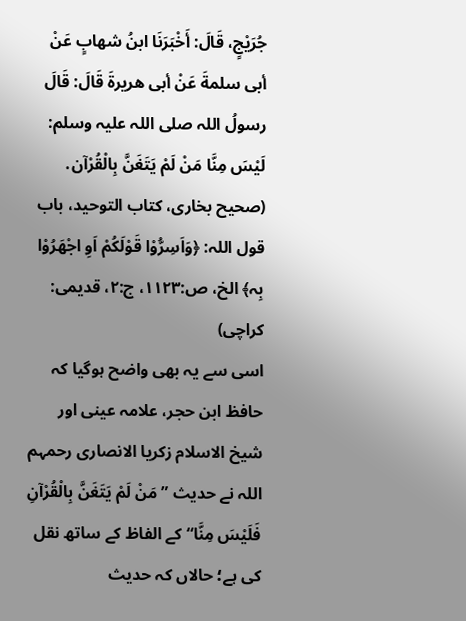جُرَیْجٍ، قَالَ: أَخْبَرَنَا ابنُ شھابٍ عَنْ أبی سلمةَ عَنْ أبی ھریرةَ قَالَ: قَالَ رسولُ اللہ صلی اللہ علیہ وسلم: لَیْسَ مِنَّا مَنْ لَمْ یَتَغَنَّ بِالْقُرْآن․ (صحیح بخاری، کتاب التوحید، باب قول اللہ: ﴿وَاَسِرُّوْا قَوْلَکُمْ اَوِ اجْھَرُوْا بِہ﴾ الخ، ص:۱۱۲۳، ج:۲، قدیمی: کراچی)
اسی سے یہ بھی واضح ہوگیا کہ حافظ ابن حجر، علامہ عینی اور شیخ الاسلام زکریا الانصاری رحمہم اللہ نے حدیث ”مَنْ لَمْ یَتَغَنَّ بِالْقُرْآنِ فَلَیْسَ مِنَّا“ کے الفاظ کے ساتھ نقل کی ہے؛ حالاں کہ حدیث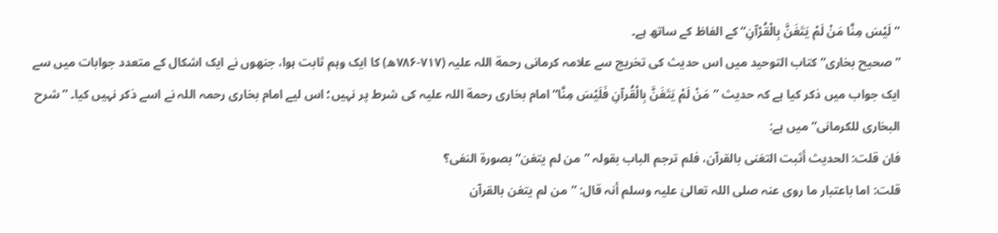”لَیْسَ مِنَّا مَنْ لَمْ یَتَغَنَّ بِالْقُرْآنِ“ کے الفاظ کے ساتھ ہے۔
”صحیح بخاری“ کتاب التوحید میں اس حدیث کی تخریج سے علامہ کرمانی رحمة اللہ علیہ (۷۱۷-۷۸۶ھ) کا ایک وہم ثابت ہوا، جنھوں نے ایک اشکال کے متعدد جوابات میں سے ایک جواب میں ذکر کیا ہے کہ حدیث ”مَنْ لَمْ یَتَغَنَّ بِالْقُرآنِ فَلَیْسَ مِنَّا“ امام بخاری رحمة اللہ علیہ کی شرط پر نہیں؛ اس لیے امام بخاری رحمہ اللہ نے اسے ذکر نہیں کیا۔ ”شرح البخاری للکرمانی“ میں ہے:
فان قلت: الحدیث أثبت التغنی بالقرآن، فلم ترجم الباب بقولہ ”من لم یتغن“ بصورة النفی؟
قلت: اما باعتبار ما روی عنہ صلی اللہ تعالیٰ علیہ وسلم أنہ قال: ”من لم یتغن بالقرآن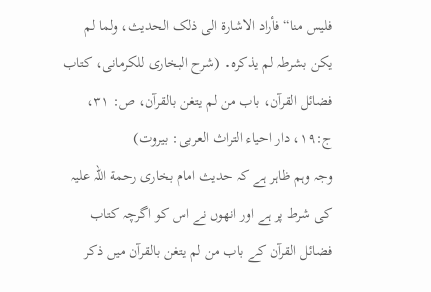فلیس منا“ فأراد الاشارة الی ذلک الحدیث، ولما لم یکن بشرطہ لم یذکرہ․ (شرح البخاری للکرمانی، کتاب فضائل القرآن، باب من لم یتغن بالقرآن، ص: ۳۱، ج:۱۹، دار احیاء التراث العربی: بیروت)
وجہ وہم ظاہر ہے کہ حدیث امام بخاری رحمة اللہ علیہ کی شرط پر ہے اور انھوں نے اس کو اگرچہ کتاب فضائل القرآن کے باب من لم یتغن بالقرآن میں ذکر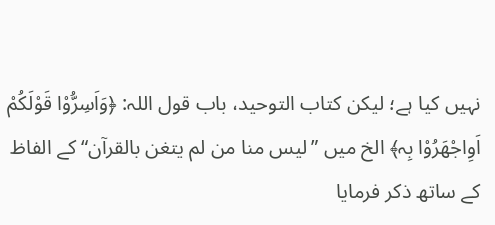نہیں کیا ہے؛ لیکن کتاب التوحید، باب قول اللہ: ﴿وَاَسِرُّوْا قَوْلَکُمْ اَوِاجْھَرُوْا بِہ﴾ الخ میں ”لیس منا من لم یتغن بالقرآن“ کے الفاظ کے ساتھ ذکر فرمایا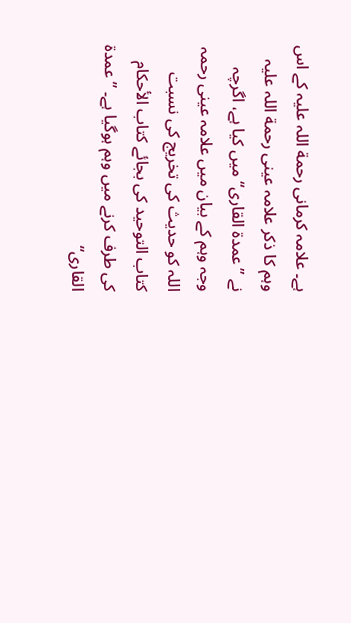ہے۔ علامہ کرمانی رحمة اللہ علیہ کے اس وہم کا ذکر علامہ عینی رحمة اللہ علیہ نے ”عمدة القاری“ میں کیا ہے، اگرچہ وجہ وہم کے بیان میں علامہ عینی رحمہ اللہ کو حدیث کی تخریج کی نسبت کتاب التوحید کی بجائے کتاب الأحکام کی طرف کرنے میں وہم ہوگیا ہے۔ ”عمدة القاری“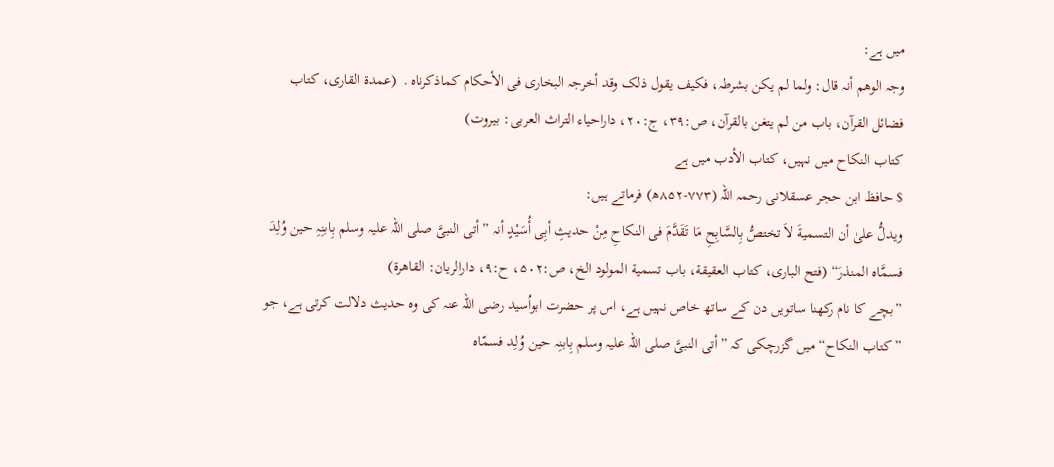میں ہے:
وجہ الوھم أنہ قال: ولما لم یکن بشرطہ، فکیف یقول ذلک وقد أخرجہ البخاری فی الأحکام کماذکرناہ․ (عمدة القاری، کتاب فضائل القرآن، باب من لم یتغن بالقرآن، ص:۳۹، ج:۲۰، داراحیاء التراث العربی: بیروت)
کتاب النکاح میں نہیں، کتاب الأدب میں ہے
$ حافظ ابن حجر عسقلانی رحمہ اللہ (۷۷۳-۸۵۲ھ) فرماتے ہیں:
ویدلُّ علیٰ أن التسمیةَ لاَ تختصُّ بِالسَّابِحِ مَا تَقَدَّمَ فی النکاحِ مِنْ حدیثِ أبِی أُسَیْدٍ أنہ ”أتی النبیَّ صلی اللہ علیہ وسلم بِابنِہِ حین وُلِدَ فسمَّاہ المنذرَ“ (فتح الباری، کتاب العقیقة، باب تسمیة المولود الخ، ص:۵۰۲، ح:۹، دارالریان: القاھرة)
”بچے کا نام رکھنا ساتویں دن کے ساتھ خاص نہیں ہے، اس پر حضرت ابواُسید رضی اللہ عنہ کی وہ حدیث دلالت کرتی ہے، جو ”کتاب النکاح“ میں گزرچکی کہ ”أتی النبیَّ صلی اللہ علیہ وسلم بِابنِہ حین وُلِد فسمّاہ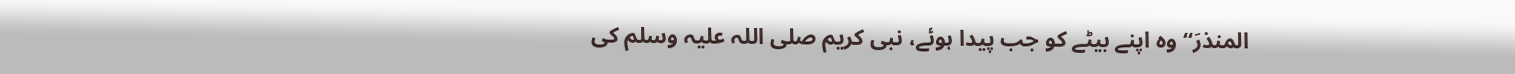المنذرَ“ وہ اپنے بیٹے کو جب پیدا ہوئے، نبی کریم صلی اللہ علیہ وسلم کی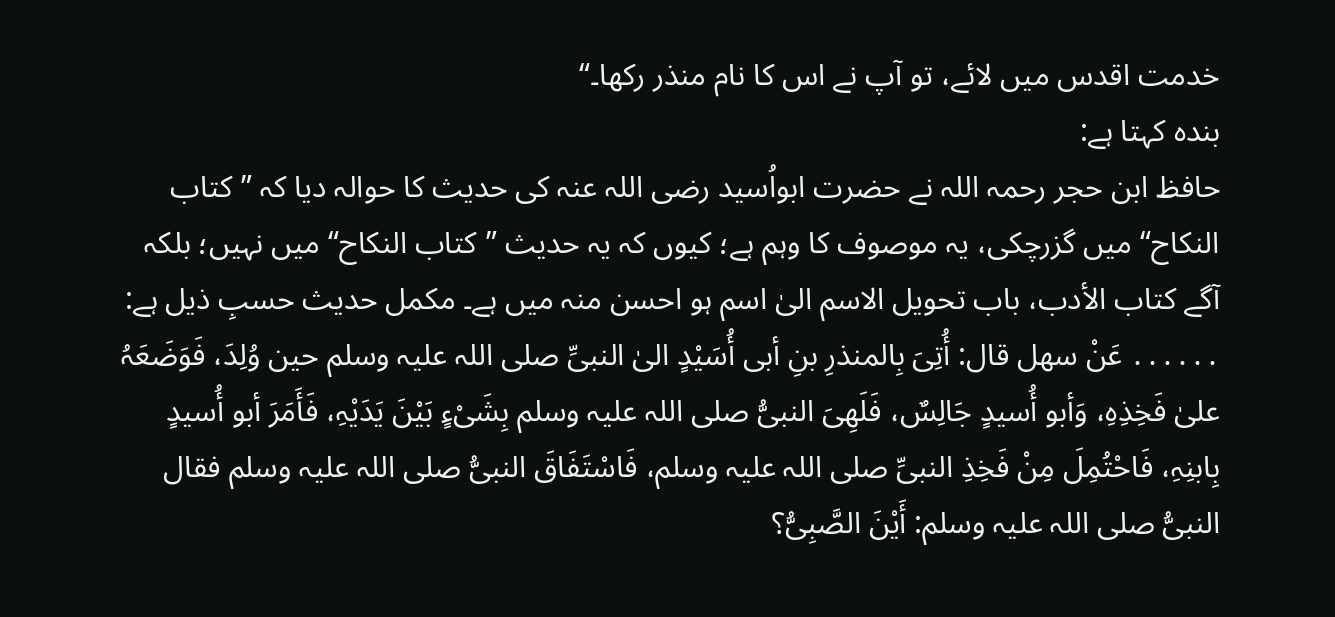خدمت اقدس میں لائے، تو آپ نے اس کا نام منذر رکھا۔“
بندہ کہتا ہے:
حافظ ابن حجر رحمہ اللہ نے حضرت ابواُسید رضی اللہ عنہ کی حدیث کا حوالہ دیا کہ ”کتاب النکاح“ میں گزرچکی، یہ موصوف کا وہم ہے؛ کیوں کہ یہ حدیث ”کتاب النکاح“ میں نہیں؛ بلکہ آگے کتاب الأدب، باب تحویل الاسم الیٰ اسم ہو احسن منہ میں ہے۔ مکمل حدیث حسبِ ذیل ہے:
․․․․․․ عَنْ سھل قال: أُتِیَ بِالمنذرِ بنِ أبی أُسَیْدٍ الیٰ النبیِّ صلی اللہ علیہ وسلم حین وُلِدَ، فَوَضَعَہُ علیٰ فَخِذِہِ، وَأبو أُسیدٍ جَالِسٌ، فَلَھِیَ النبیُّ صلی اللہ علیہ وسلم بِشَیْءٍ بَیْنَ یَدَیْہِ، فَأَمَرَ أبو أُسیدٍ بِابنِہِ، فَاحْتُمِلَ مِنْ فَخِذِ النبیِّ صلی اللہ علیہ وسلم، فَاسْتَفَاقَ النبیُّ صلی اللہ علیہ وسلم فقال النبیُّ صلی اللہ علیہ وسلم: أَیْنَ الصَّبِیُّ؟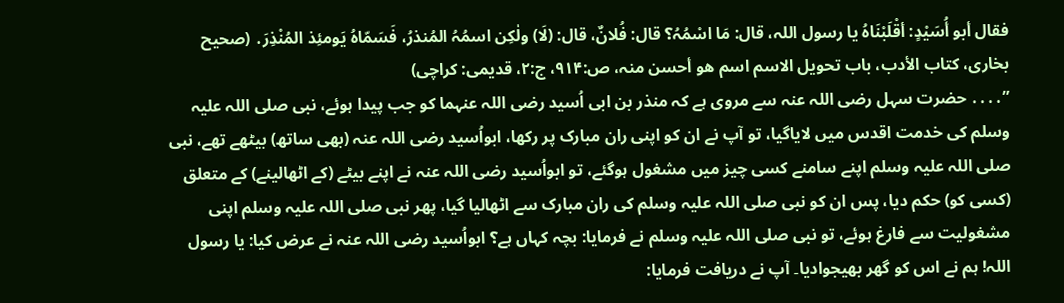فقال أبو أُسَیْدٍ: أقْلَبْنَاہُ یا رسول اللہ، قال: مَا اسْمُہُ؟ قال: فُلانٌ، قال: (لَا) ولٰکِن اسمُہُ المُنذرُ، فَسَمّاہُ یَومئِذ المُنْذِرَ․ (صحیح بخاری، کتاب الأدب، باب تحویل الاسم اسم ھو أحسن منہ، ص:۹۱۴، ج:۲، قدیمی: کراچی)
”․․․․ حضرت سہل رضی اللہ عنہ سے مروی ہے کہ منذر بن ابی اُسید رضی اللہ عنہما کو جب پیدا ہوئے، نبی صلی اللہ علیہ وسلم کی خدمت اقدس میں لایاگیا، تو آپ نے ان کو اپنی ران مبارک پر رکھا، ابواُسید رضی اللہ عنہ (بھی ساتھ) بیٹھے تھے، نبی صلی اللہ علیہ وسلم اپنے سامنے کسی چیز میں مشغول ہوگئے، تو ابواُسید رضی اللہ عنہ نے اپنے بیٹے (کے اٹھالینے) کے متعلق (کسی کو) حکم دیا، پس ان کو نبی صلی اللہ علیہ وسلم کی ران مبارک سے اٹھالیا گیا، پھر نبی صلی اللہ علیہ وسلم اپنی مشغولیت سے فارغ ہوئے، تو نبی صلی اللہ علیہ وسلم نے فرمایا: بچہ کہاں ہے؟ ابواُسید رضی اللہ عنہ نے عرض کیا: یا رسول اللہ! ہم نے اس کو گھر بھیجوادیا۔ آپ نے دریافت فرمایا: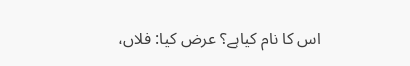اس کا نام کیاہے؟ عرض کیا: فلاں،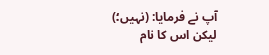آپ نے فرمایا: (نہیں؛) لیکن اس کا نام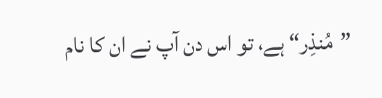”مُنذِر“ ہے، تو اس دن آپ نے ان کا نام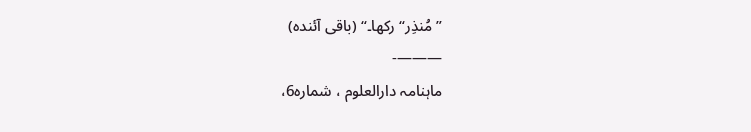”مُنذِر“ رکھا۔“ (باقی آئندہ)
———-
ماہنامہ دارالعلوم ، شمارہ6،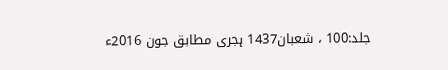جلد:100 ، شعبان1437 ہجری مطابق جون 2016ء